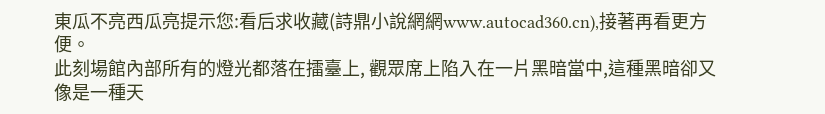東瓜不亮西瓜亮提示您:看后求收藏(詩鼎小說網網www.autocad360.cn),接著再看更方便。
此刻場館內部所有的燈光都落在擂臺上, 觀眾席上陷入在一片黑暗當中,這種黑暗卻又像是一種天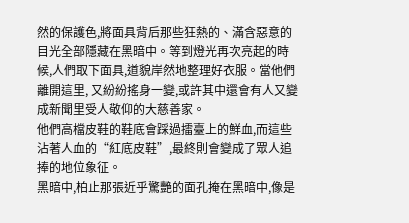然的保護色,將面具背后那些狂熱的、滿含惡意的目光全部隱藏在黑暗中。等到燈光再次亮起的時候,人們取下面具,道貌岸然地整理好衣服。當他們離開這里, 又紛紛搖身一變,或許其中還會有人又變成新聞里受人敬仰的大慈善家。
他們高檔皮鞋的鞋底會踩過擂臺上的鮮血,而這些沾著人血的“紅底皮鞋”,最終則會變成了眾人追捧的地位象征。
黑暗中,柏止那張近乎驚艷的面孔掩在黑暗中,像是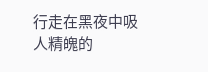行走在黑夜中吸人精魄的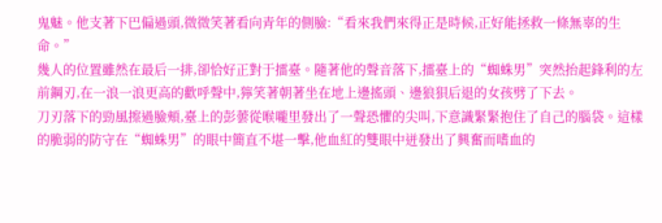鬼魅。他支著下巴偏過頭,微微笑著看向青年的側臉:“看來我們來得正是時候,正好能拯救一條無辜的生命。”
幾人的位置雖然在最后一排,卻恰好正對于擂臺。隨著他的聲音落下,擂臺上的“蜘蛛男”突然抬起鋒利的左前鋼刃,在一浪一浪更高的歡呼聲中,獰笑著朝著坐在地上邊搖頭、邊狼狽后退的女孩劈了下去。
刀刃落下的勁風擦過臉頰,臺上的彭蕓從喉嚨里發出了一聲恐懼的尖叫,下意識緊緊抱住了自己的腦袋。這樣的脆弱的防守在“蜘蛛男”的眼中簡直不堪一擊,他血紅的雙眼中迸發出了興奮而嗜血的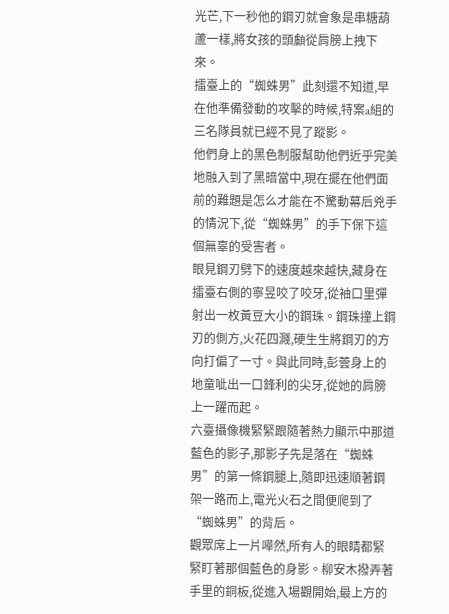光芒,下一秒他的鋼刃就會象是串糖葫蘆一樣,將女孩的頭顱從肩膀上拽下來。
擂臺上的“蜘蛛男”此刻還不知道,早在他準備發動的攻擊的時候,特案a組的三名隊員就已經不見了蹤影。
他們身上的黑色制服幫助他們近乎完美地融入到了黑暗當中,現在擺在他們面前的難題是怎么才能在不驚動幕后兇手的情況下,從“蜘蛛男”的手下保下這個無辜的受害者。
眼見鋼刃劈下的速度越來越快,藏身在擂臺右側的寧昱咬了咬牙,從袖口里彈射出一枚黃豆大小的鋼珠。鋼珠撞上鋼刃的側方,火花四濺,硬生生將鋼刃的方向打偏了一寸。與此同時,彭蕓身上的地童呲出一口鋒利的尖牙,從她的肩膀上一躍而起。
六臺攝像機緊緊跟隨著熱力顯示中那道藍色的影子,那影子先是落在“蜘蛛男”的第一條鋼腿上,隨即迅速順著鋼架一路而上,電光火石之間便爬到了“蜘蛛男”的背后。
觀眾席上一片嘩然,所有人的眼睛都緊緊盯著那個藍色的身影。柳安木撥弄著手里的銅板,從進入場觀開始,最上方的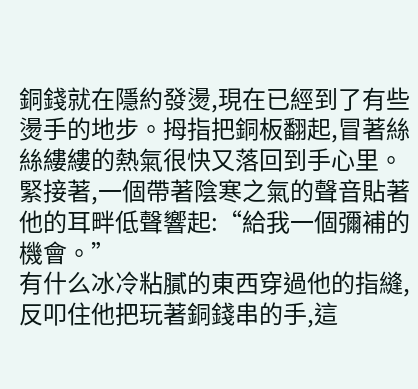銅錢就在隱約發燙,現在已經到了有些燙手的地步。拇指把銅板翻起,冒著絲絲縷縷的熱氣很快又落回到手心里。
緊接著,一個帶著陰寒之氣的聲音貼著他的耳畔低聲響起:“給我一個彌補的機會。”
有什么冰冷粘膩的東西穿過他的指縫,反叩住他把玩著銅錢串的手,這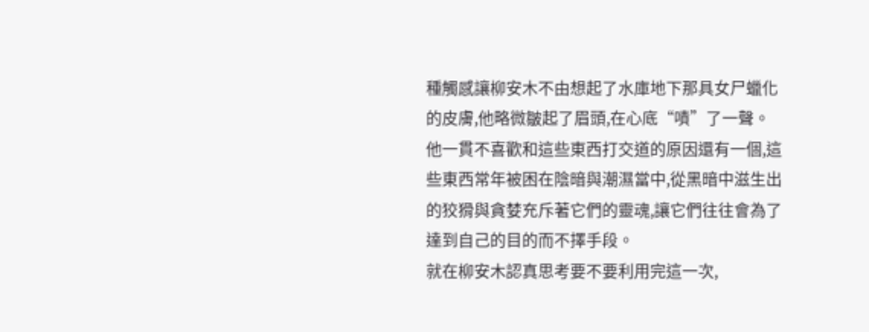種觸感讓柳安木不由想起了水庫地下那具女尸蠟化的皮膚,他略微皺起了眉頭,在心底“嘖”了一聲。
他一貫不喜歡和這些東西打交道的原因還有一個,這些東西常年被困在陰暗與潮濕當中,從黑暗中滋生出的狡猾與貪婪充斥著它們的靈魂,讓它們往往會為了達到自己的目的而不擇手段。
就在柳安木認真思考要不要利用完這一次,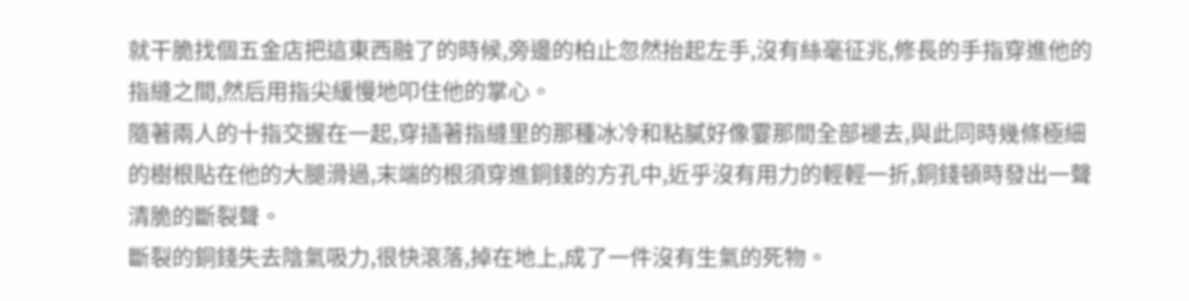就干脆找個五金店把這東西融了的時候,旁邊的柏止忽然抬起左手,沒有絲毫征兆,修長的手指穿進他的指縫之間,然后用指尖緩慢地叩住他的掌心。
隨著兩人的十指交握在一起,穿插著指縫里的那種冰冷和粘膩好像霎那間全部褪去,與此同時幾條極細的樹根貼在他的大腿滑過,末端的根須穿進銅錢的方孔中,近乎沒有用力的輕輕一折,銅錢頓時發出一聲清脆的斷裂聲。
斷裂的銅錢失去陰氣吸力,很快滾落,掉在地上,成了一件沒有生氣的死物。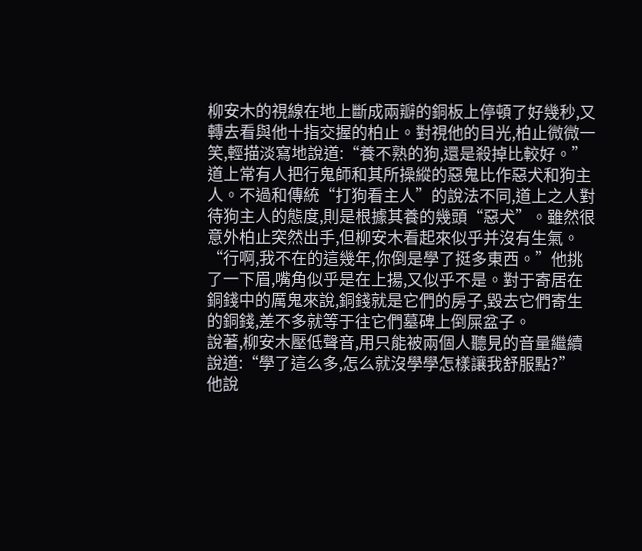柳安木的視線在地上斷成兩瓣的銅板上停頓了好幾秒,又轉去看與他十指交握的柏止。對視他的目光,柏止微微一笑,輕描淡寫地說道:“養不熟的狗,還是殺掉比較好。”
道上常有人把行鬼師和其所操縱的惡鬼比作惡犬和狗主人。不過和傳統“打狗看主人”的說法不同,道上之人對待狗主人的態度,則是根據其養的幾頭“惡犬”。雖然很意外柏止突然出手,但柳安木看起來似乎并沒有生氣。
“行啊,我不在的這幾年,你倒是學了挺多東西。”他挑了一下眉,嘴角似乎是在上揚,又似乎不是。對于寄居在銅錢中的厲鬼來說,銅錢就是它們的房子,毀去它們寄生的銅錢,差不多就等于往它們墓碑上倒屎盆子。
說著,柳安木壓低聲音,用只能被兩個人聽見的音量繼續說道:“學了這么多,怎么就沒學學怎樣讓我舒服點?”
他說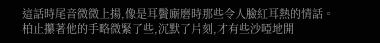這話時尾音微微上揚,像是耳鬢廝磨時那些令人臉紅耳熱的情話。柏止攥著他的手略微緊了些,沉默了片刻,才有些沙啞地開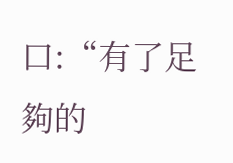口:“有了足夠的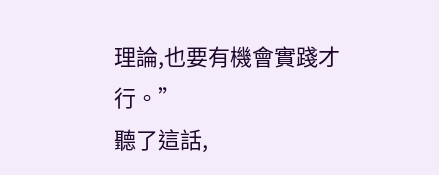理論,也要有機會實踐才行。”
聽了這話,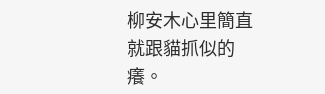柳安木心里簡直就跟貓抓似的癢。